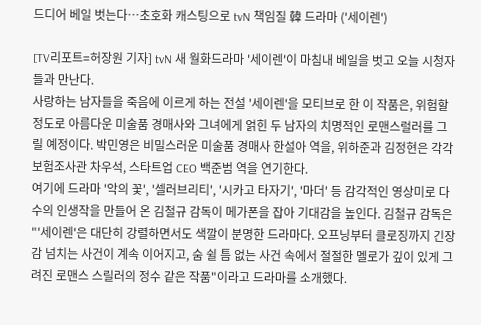드디어 베일 벗는다…초호화 캐스팅으로 tvN 책임질 韓 드라마 ('세이렌')

[TV리포트=허장원 기자] tvN 새 월화드라마 '세이렌'이 마침내 베일을 벗고 오늘 시청자들과 만난다.
사랑하는 남자들을 죽음에 이르게 하는 전설 '세이렌'을 모티브로 한 이 작품은, 위험할 정도로 아름다운 미술품 경매사와 그녀에게 얽힌 두 남자의 치명적인 로맨스럴러를 그릴 예정이다. 박민영은 비밀스러운 미술품 경매사 한설아 역을, 위하준과 김정현은 각각 보험조사관 차우석, 스타트업 CEO 백준범 역을 연기한다.
여기에 드라마 '악의 꽃', '셀러브리티', '시카고 타자기', '마더' 등 감각적인 영상미로 다수의 인생작을 만들어 온 김철규 감독이 메가폰을 잡아 기대감을 높인다. 김철규 감독은 "'세이렌'은 대단히 강렬하면서도 색깔이 분명한 드라마다. 오프닝부터 클로징까지 긴장감 넘치는 사건이 계속 이어지고, 숨 쉴 틈 없는 사건 속에서 절절한 멜로가 깊이 있게 그려진 로맨스 스릴러의 정수 같은 작품"이라고 드라마를 소개했다.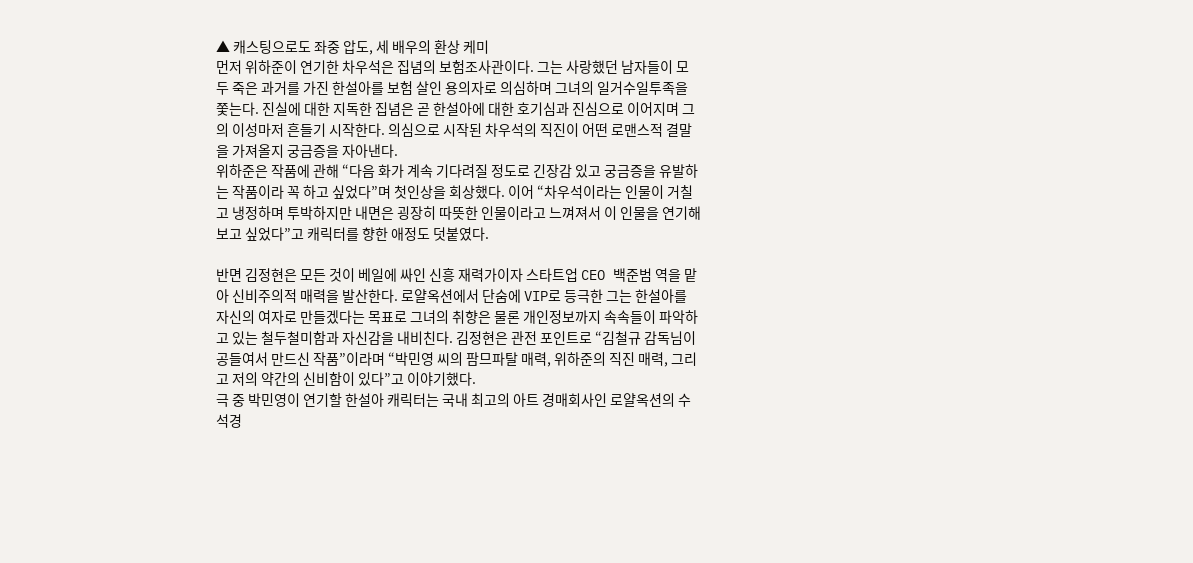▲ 캐스팅으로도 좌중 압도, 세 배우의 환상 케미
먼저 위하준이 연기한 차우석은 집념의 보험조사관이다. 그는 사랑했던 남자들이 모두 죽은 과거를 가진 한설아를 보험 살인 용의자로 의심하며 그녀의 일거수일투족을 쫓는다. 진실에 대한 지독한 집념은 곧 한설아에 대한 호기심과 진심으로 이어지며 그의 이성마저 흔들기 시작한다. 의심으로 시작된 차우석의 직진이 어떤 로맨스적 결말을 가져올지 궁금증을 자아낸다.
위하준은 작품에 관해 “다음 화가 계속 기다려질 정도로 긴장감 있고 궁금증을 유발하는 작품이라 꼭 하고 싶었다”며 첫인상을 회상했다. 이어 “차우석이라는 인물이 거칠고 냉정하며 투박하지만 내면은 굉장히 따뜻한 인물이라고 느껴져서 이 인물을 연기해보고 싶었다”고 캐릭터를 향한 애정도 덧붙였다.

반면 김정현은 모든 것이 베일에 싸인 신흥 재력가이자 스타트업 CEO 백준범 역을 맡아 신비주의적 매력을 발산한다. 로얄옥션에서 단숨에 VIP로 등극한 그는 한설아를 자신의 여자로 만들겠다는 목표로 그녀의 취향은 물론 개인정보까지 속속들이 파악하고 있는 철두철미함과 자신감을 내비친다. 김정현은 관전 포인트로 “김철규 감독님이 공들여서 만드신 작품”이라며 “박민영 씨의 팜므파탈 매력, 위하준의 직진 매력, 그리고 저의 약간의 신비함이 있다”고 이야기했다.
극 중 박민영이 연기할 한설아 캐릭터는 국내 최고의 아트 경매회사인 로얄옥션의 수석경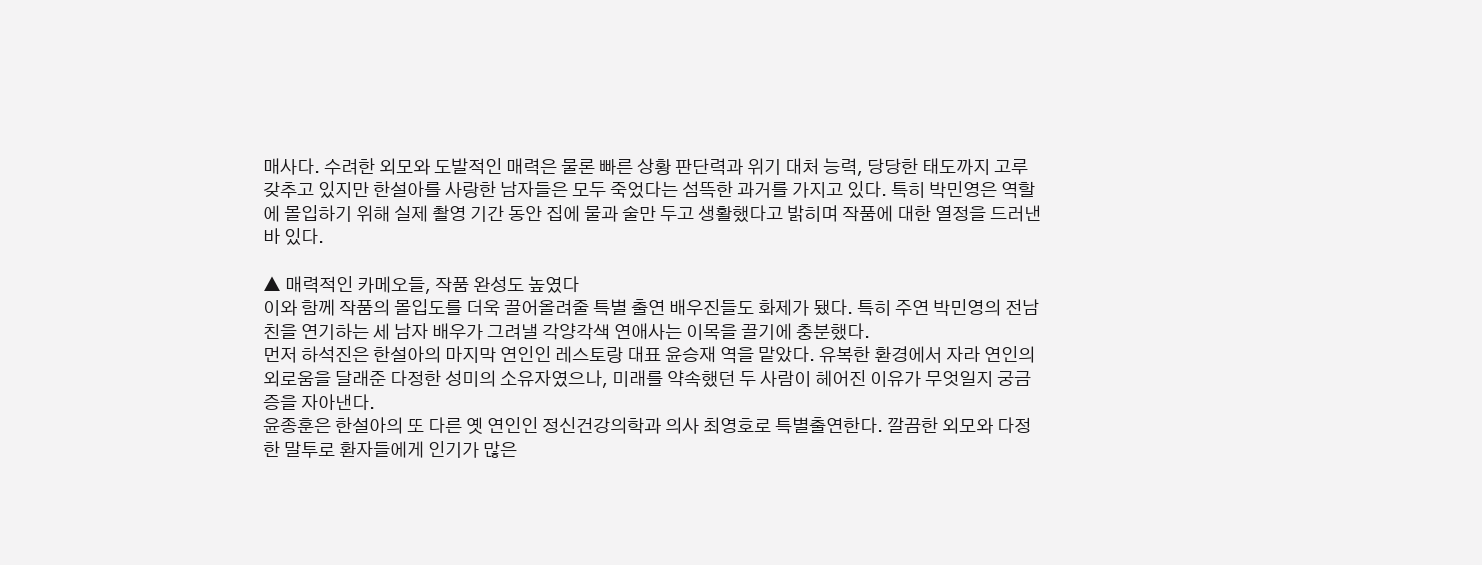매사다. 수려한 외모와 도발적인 매력은 물론 빠른 상황 판단력과 위기 대처 능력, 당당한 태도까지 고루 갖추고 있지만 한설아를 사랑한 남자들은 모두 죽었다는 섬뜩한 과거를 가지고 있다. 특히 박민영은 역할에 몰입하기 위해 실제 촬영 기간 동안 집에 물과 술만 두고 생활했다고 밝히며 작품에 대한 열정을 드러낸 바 있다.

▲ 매력적인 카메오들, 작품 완성도 높였다
이와 함께 작품의 몰입도를 더욱 끌어올려줄 특별 출연 배우진들도 화제가 됐다. 특히 주연 박민영의 전남친을 연기하는 세 남자 배우가 그려낼 각양각색 연애사는 이목을 끌기에 충분했다.
먼저 하석진은 한설아의 마지막 연인인 레스토랑 대표 윤승재 역을 맡았다. 유복한 환경에서 자라 연인의 외로움을 달래준 다정한 성미의 소유자였으나, 미래를 약속했던 두 사람이 헤어진 이유가 무엇일지 궁금증을 자아낸다.
윤종훈은 한설아의 또 다른 옛 연인인 정신건강의학과 의사 최영호로 특별출연한다. 깔끔한 외모와 다정한 말투로 환자들에게 인기가 많은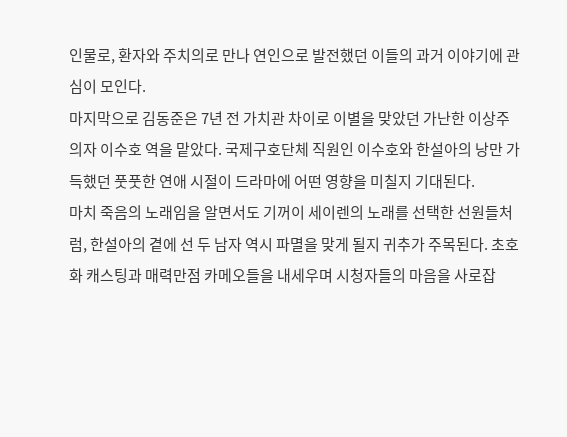인물로, 환자와 주치의로 만나 연인으로 발전했던 이들의 과거 이야기에 관심이 모인다.
마지막으로 김동준은 7년 전 가치관 차이로 이별을 맞았던 가난한 이상주의자 이수호 역을 맡았다. 국제구호단체 직원인 이수호와 한설아의 낭만 가득했던 풋풋한 연애 시절이 드라마에 어떤 영향을 미칠지 기대된다.
마치 죽음의 노래임을 알면서도 기꺼이 세이렌의 노래를 선택한 선원들처럼, 한설아의 곁에 선 두 남자 역시 파멸을 맞게 될지 귀추가 주목된다. 초호화 캐스팅과 매력만점 카메오들을 내세우며 시청자들의 마음을 사로잡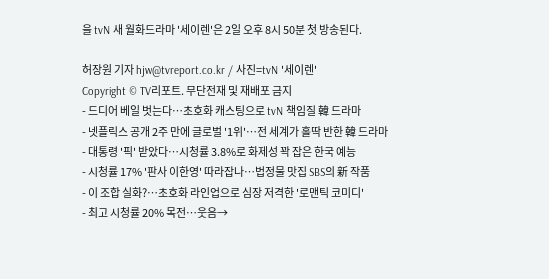을 tvN 새 월화드라마 '세이렌'은 2일 오후 8시 50분 첫 방송된다.

허장원 기자 hjw@tvreport.co.kr / 사진=tvN '세이렌'
Copyright © TV리포트. 무단전재 및 재배포 금지
- 드디어 베일 벗는다…초호화 캐스팅으로 tvN 책임질 韓 드라마
- 넷플릭스 공개 2주 만에 글로벌 '1위'…전 세계가 홀딱 반한 韓 드라마
- 대통령 '픽' 받았다…시청률 3.8%로 화제성 꽉 잡은 한국 예능
- 시청률 17% '판사 이한영' 따라잡나…법정물 맛집 SBS의 新 작품
- 이 조합 실화?…초호화 라인업으로 심장 저격한 '로맨틱 코미디'
- 최고 시청률 20% 목전…웃음→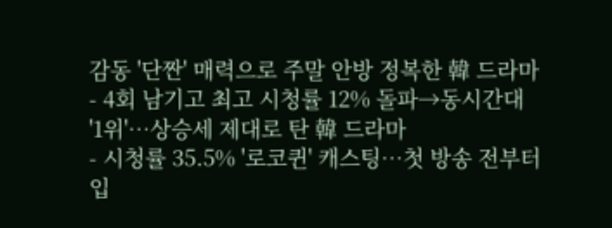감동 '단짠' 매력으로 주말 안방 정복한 韓 드라마
- 4회 남기고 최고 시청률 12% 돌파→동시간대 '1위'…상승세 제대로 탄 韓 드라마
- 시청률 35.5% '로코퀸' 캐스팅…첫 방송 전부터 입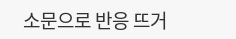소문으로 반응 뜨거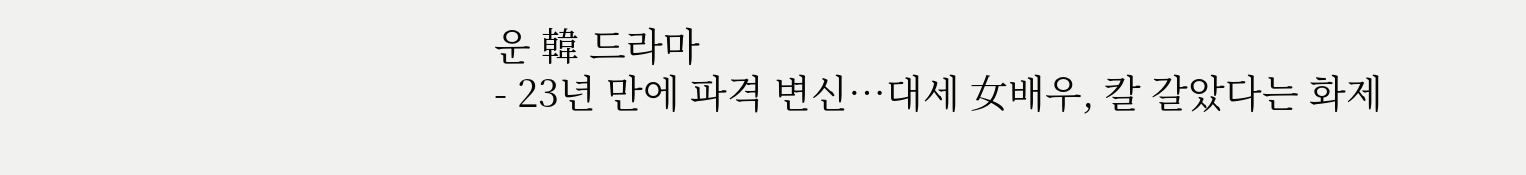운 韓 드라마
- 23년 만에 파격 변신…대세 女배우, 칼 갈았다는 화제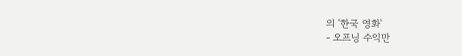의 '한국 영화'
- 오프닝 수익만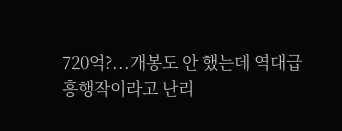720억?...개봉도 안 했는데 역대급 흥행작이라고 난리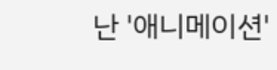난 '애니메이션'